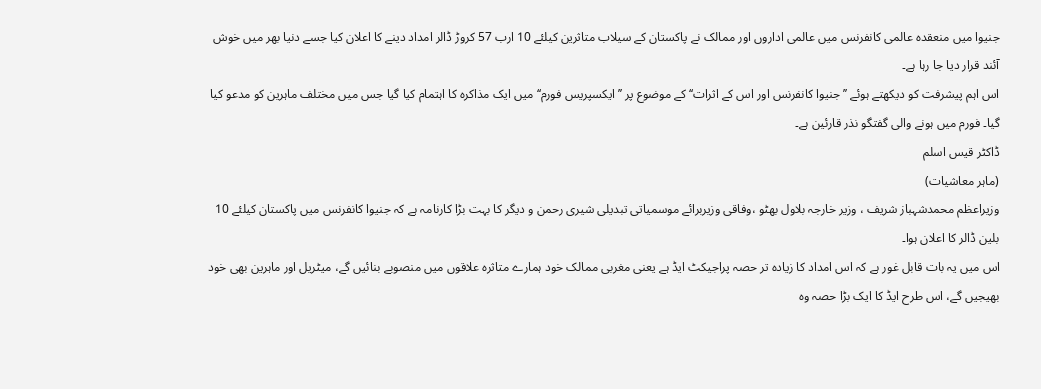جنیوا میں منعقدہ عالمی کانفرنس میں عالمی اداروں اور ممالک نے پاکستان کے سیلاب متاثرین کیلئے 10 ارب 57 کروڑ ڈالر امداد دینے کا اعلان کیا جسے دنیا بھر میں خوش آئند قرار دیا جا رہا ہے۔
اس اہم پیشرفت کو دیکھتے ہوئے ’’جنیوا کانفرنس اور اس کے اثرات‘‘ کے موضوع پر ’’ایکسپریس فورم‘‘ میں ایک مذاکرہ کا اہتمام کیا گیا جس میں مختلف ماہرین کو مدعو کیا گیا۔ فورم میں ہونے والی گفتگو نذر قارئین ہے۔
ڈاکٹر قیس اسلم
(ماہر معاشیات)
وزیراعظم محمدشہباز شریف ، وزیر خارجہ بلاول بھٹو ،وفاقی وزیربرائے موسمیاتی تبدیلی شیری رحمن و دیگر کا بہت بڑا کارنامہ ہے کہ جنیوا کانفرنس میں پاکستان کیلئے 10 بلین ڈالر کا اعلان ہوا۔
اس میں یہ بات قابل غور ہے کہ اس امداد کا زیادہ تر حصہ پراجیکٹ ایڈ ہے یعنی مغربی ممالک خود ہمارے متاثرہ علاقوں میں منصوبے بنائیں گے، میٹریل اور ماہرین بھی خود بھیجیں گے، اس طرح ایڈ کا ایک بڑا حصہ وہ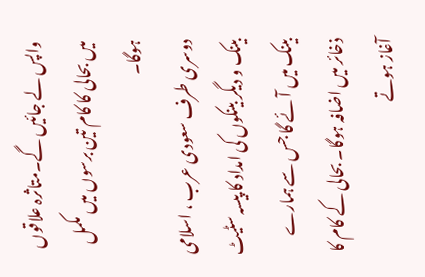واپس لے جائیں گے۔متاثرہ علاقوں میں بحالی کا کام تین برسوں میں مکمل ہوگا۔
دوسری طرف سعودی عرب ، اسلامی بینک و دیگر بینکوں کی امداد کا پیسہ سٹیٹ بینک میں آئے گا جس سے ہمارے ذخائر میں اضافہ ہوگا۔ بحالی کے کام کا آغاز ہوتے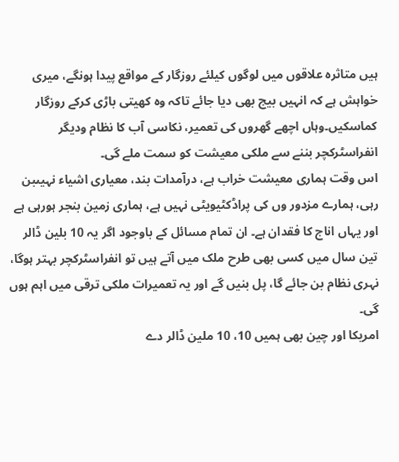ہیں متاثرہ علاقوں میں لوگوں کیلئے روزگار کے مواقع پیدا ہونگے، میری خواہش ہے کہ انہیں بیج بھی دیا جائے تاکہ وہ کھیتی باڑی کرکے روزگار کماسکیں۔وہاں اچھے گھروں کی تعمیر، نکاسی آب کا نظام ودیگر انفراسٹرکچر بننے سے ملکی معیشت کو سمت ملے گی۔
اس وقت ہماری معیشت خراب ہے، درآمدات بند، معیاری اشیاء نہیںبن رہی، ہمارے مزدور وں کی پراڈکٹیویٹی نہیں ہے، ہماری زمین بنجر ہورہی ہے اور یہاں اناج کا فقدان ہے۔ ان تمام مسائل کے باوجود اگر یہ 10 بلین ڈالر تین سال میں کسی بھی طرح ملک میں آتے ہیں تو انفراسٹرکچر بہتر ہوگا، نہری نظام بن جائے گا، پل بنیں گے اور یہ تعمیرات ملکی ترقی میں اہم ہوں گی۔
امریکا اور چین بھی ہمیں 10، 10 ملین ڈالر دے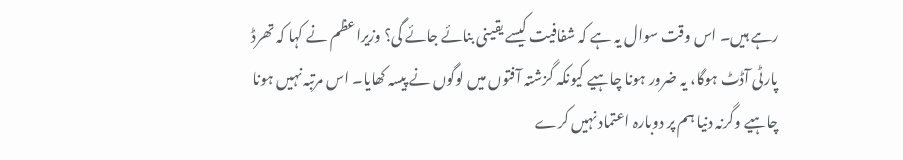رہے ہیں۔ اس وقت سوال یہ ہے کہ شفافیت کیسے یقینی بنائے جائے گی؟ وزیراعظم نے کہا کہ تھرڈ پارٹی آڈٹ ہوگا، یہ ضرور ہونا چاہیے کیونکہ گزشتہ آفتوں میں لوگوں نے پیسہ کھایا۔ اس مرتبہ نہیں ہونا چاہیے وگرنہ دنیا ہم پر دوبارہ اعتماد نہیں کرے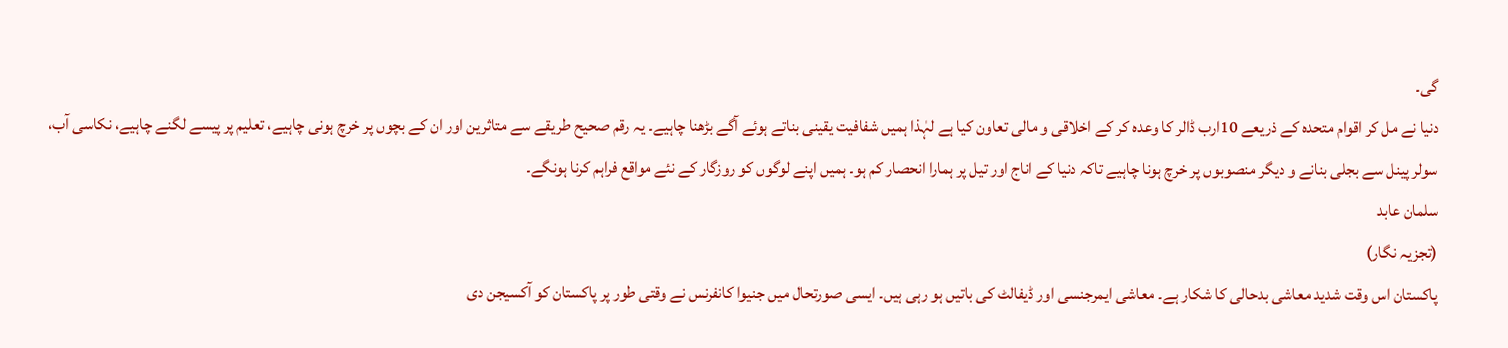گی۔
دنیا نے مل کر اقوام متحدہ کے ذریعے 10ارب ڈالر کا وعدہ کر کے اخلاقی و مالی تعاون کیا ہے لہٰذا ہمیں شفافیت یقینی بناتے ہوئے آگے بڑھنا چاہیے۔ یہ رقم صحیح طریقے سے متاثرین اور ان کے بچوں پر خرچ ہونی چاہیے، تعلیم پر پیسے لگنے چاہیے، نکاسی آب، سولر پینل سے بجلی بنانے و دیگر منصوبوں پر خرچ ہونا چاہیے تاکہ دنیا کے اناج اور تیل پر ہمارا انحصار کم ہو۔ ہمیں اپنے لوگوں کو روزگار کے نئے مواقع فراہم کرنا ہونگے۔
سلمان عابد
(تجزیہ نگار)
پاکستان اس وقت شدید معاشی بدحالی کا شکار ہے۔ معاشی ایمرجنسی اور ڈیفالٹ کی باتیں ہو رہی ہیں۔ ایسی صورتحال میں جنیوا کانفرنس نے وقتی طور پر پاکستان کو آکسیجن دی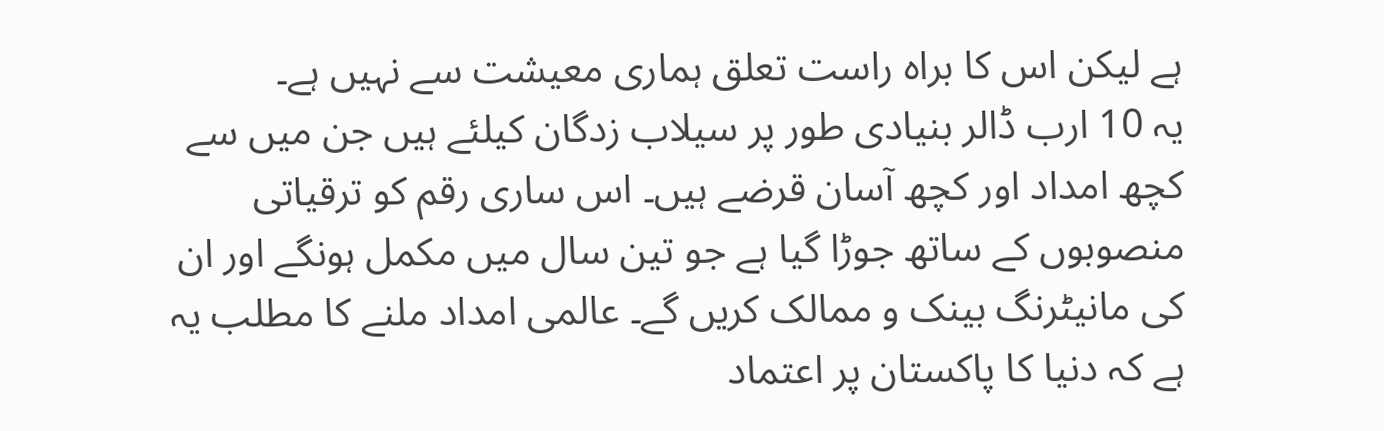ہے لیکن اس کا براہ راست تعلق ہماری معیشت سے نہیں ہے۔
یہ 10 ارب ڈالر بنیادی طور پر سیلاب زدگان کیلئے ہیں جن میں سے کچھ امداد اور کچھ آسان قرضے ہیں۔ اس ساری رقم کو ترقیاتی منصوبوں کے ساتھ جوڑا گیا ہے جو تین سال میں مکمل ہونگے اور ان کی مانیٹرنگ بینک و ممالک کریں گے۔ عالمی امداد ملنے کا مطلب یہ ہے کہ دنیا کا پاکستان پر اعتماد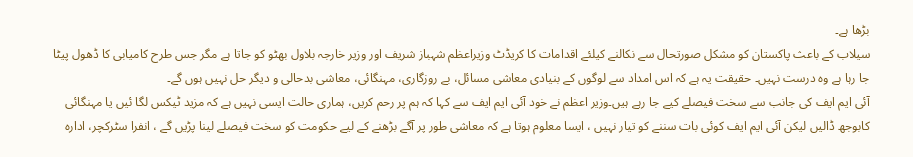بڑھا ہے۔
سیلاب کے باعث پاکستان کو مشکل صورتحال سے نکالنے کیلئے اقدامات کا کریڈٹ وزیراعظم شہباز شریف اور وزیر خارجہ بلاول بھٹو کو جاتا ہے مگر جس طرح کامیابی کا ڈھول پیٹا جا رہا ہے وہ درست نہیں۔ حقیقت یہ ہے کہ اس امداد سے لوگوں کے بنیادی معاشی مسائل، بے روزگاری، مہنگائی، معاشی بدحالی و دیگر حل نہیں ہوں گے۔
آئی ایم ایف کی جانب سے سخت فیصلے کیے جا رہے ہیں۔وزیر اعظم نے خود آئی ایم ایف سے کہا کہ ہم پر رحم کریں، ہماری حالت ایسی نہیں ہے کہ مزید ٹیکس لگا ئیں یا مہنگائی کابوجھ ڈالیں لیکن آئی ایم ایف کوئی بات سننے کو تیار نہیں ، ایسا معلوم ہوتا ہے کہ معاشی طور پر آگے بڑھنے کے لیے حکومت کو سخت فیصلے لینا پڑیں گے ، انفرا سٹرکچر، ادارہ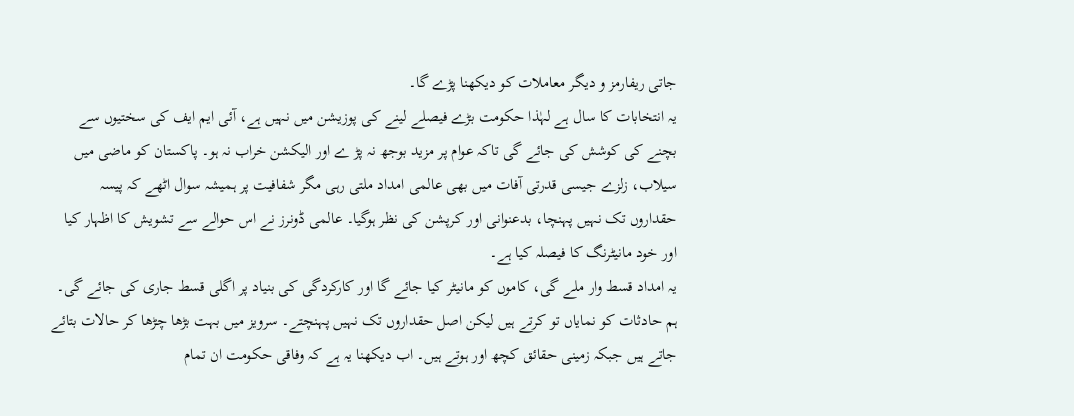جاتی ریفارمز و دیگر معاملات کو دیکھنا پڑے گا۔
یہ انتخابات کا سال ہے لہٰذا حکومت بڑے فیصلے لینے کی پوزیشن میں نہیں ہے، آئی ایم ایف کی سختیوں سے بچنے کی کوشش کی جائے گی تاکہ عوام پر مزید بوجھ نہ پڑ ے اور الیکشن خراب نہ ہو۔ پاکستان کو ماضی میں سیلاب، زلزے جیسی قدرتی آفات میں بھی عالمی امداد ملتی رہی مگر شفافیت پر ہمیشہ سوال اٹھے کہ پیسہ حقداروں تک نہیں پہنچا، بدعنوانی اور کرپشن کی نظر ہوگیا۔ عالمی ڈونرز نے اس حوالے سے تشویش کا اظہار کیا اور خود مانیٹرنگ کا فیصلہ کیا ہے۔
یہ امداد قسط وار ملے گی، کاموں کو مانیٹر کیا جائے گا اور کارکردگی کی بنیاد پر اگلی قسط جاری کی جائے گی۔ ہم حادثات کو نمایاں تو کرتے ہیں لیکن اصل حقداروں تک نہیں پہنچتے۔ سرویز میں بہت بڑھا چڑھا کر حالات بتائے جاتے ہیں جبکہ زمینی حقائق کچھ اور ہوتے ہیں۔ اب دیکھنا یہ ہے کہ وفاقی حکومت ان تمام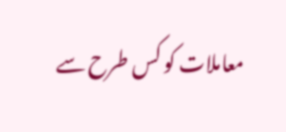معاملات کو کس طرح سے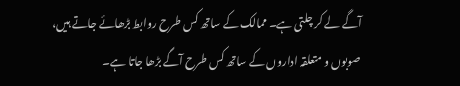آگے لے کر چلتی ہے۔ ممالک کے ساتھ کس طرح روابط بڑھائے جاتے ہیں، صوبوں و متعلقہ اداروں کے ساتھ کس طرح آگے بڑھا جاتا ہے۔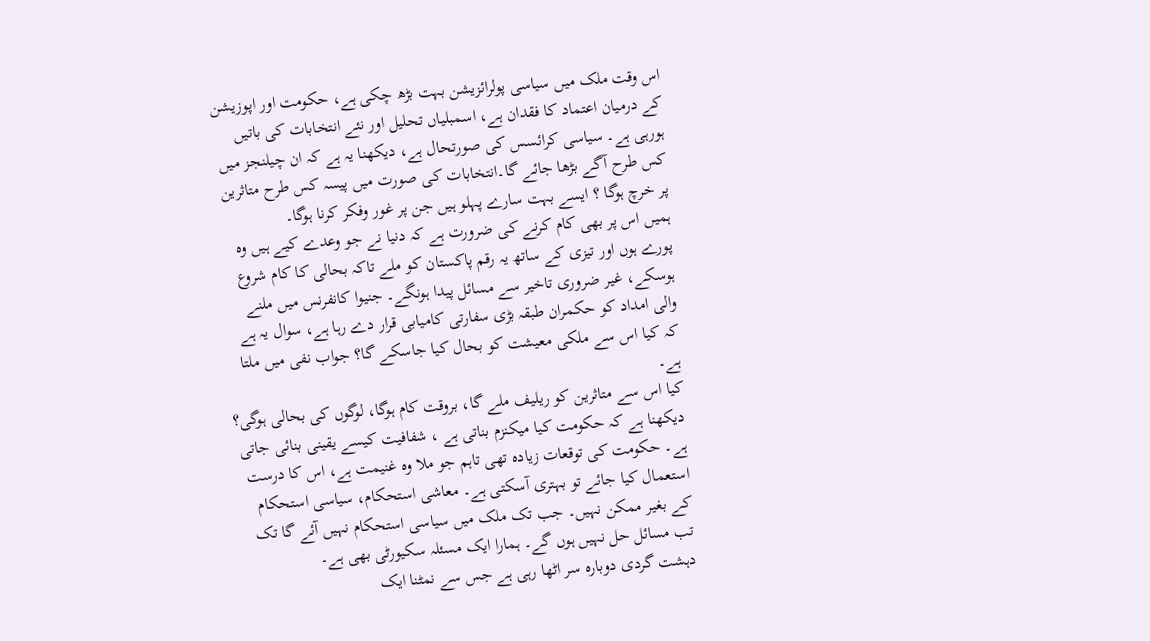اس وقت ملک میں سیاسی پولرائزیشن بہت بڑھ چکی ہے، حکومت اور اپوزیشن کے درمیان اعتماد کا فقدان ہے، اسمبلیاں تحلیل اور نئے انتخابات کی باتیں ہورہی ہے۔ سیاسی کرائسس کی صورتحال ہے، دیکھنا یہ ہے کہ ان چیلنجز میں کس طرح آگے بڑھا جائے گا۔انتخابات کی صورت میں پیسہ کس طرح متاثرین پر خرچ ہوگا ؟ ایسے بہت سارے پہلو ہیں جن پر غور وفکر کرنا ہوگا۔
ہمیں اس پر بھی کام کرنے کی ضرورت ہے کہ دنیا نے جو وعدے کیے ہیں وہ پورے ہوں اور تیزی کے ساتھ یہ رقم پاکستان کو ملے تاکہ بحالی کا کام شروع ہوسکے، غیر ضروری تاخیر سے مسائل پیدا ہونگے۔ جنیوا کانفرنس میں ملنے والی امداد کو حکمران طبقہ بڑی سفارتی کامیابی قرار دے رہا ہے، سوال یہ ہے کہ کیا اس سے ملکی معیشت کو بحال کیا جاسکے گا؟ جواب نفی میں ملتا ہے۔
کیا اس سے متاثرین کو ریلیف ملے گا، بروقت کام ہوگا، لوگوں کی بحالی ہوگی؟ دیکھنا ہے کہ حکومت کیا میکنزم بناتی ہے ، شفافیت کیسے یقینی بنائی جاتی ہے۔ حکومت کی توقعات زیادہ تھی تاہم جو ملا وہ غنیمت ہے، اس کا درست استعمال کیا جائے تو بہتری آسکتی ہے۔ معاشی استحکام، سیاسی استحکام کے بغیر ممکن نہیں۔ جب تک ملک میں سیاسی استحکام نہیں آئے گا تک تب مسائل حل نہیں ہوں گے۔ ہمارا ایک مسئلہ سکیورٹی بھی ہے۔
دہشت گردی دوبارہ سر اٹھا رہی ہے جس سے نمٹنا ایک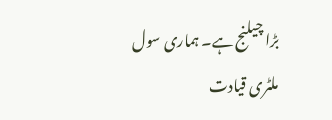بڑا چیلنج ہے۔ ہماری سول ملٹری قیادت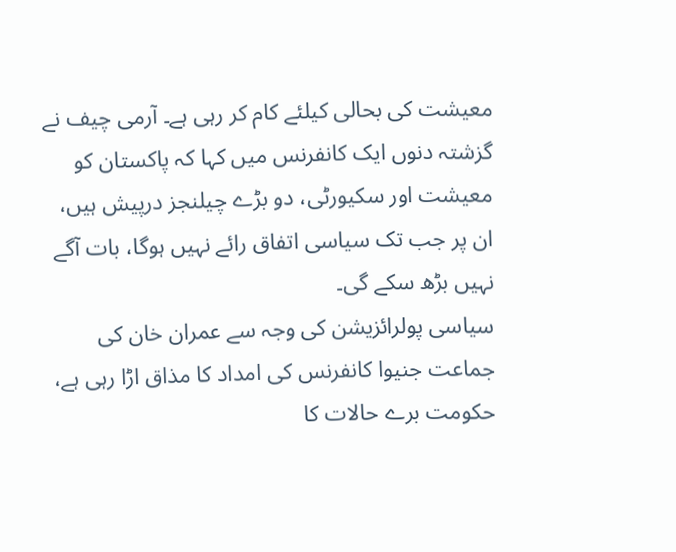معیشت کی بحالی کیلئے کام کر رہی ہے۔ آرمی چیف نے گزشتہ دنوں ایک کانفرنس میں کہا کہ پاکستان کو معیشت اور سکیورٹی، دو بڑے چیلنجز درپیش ہیں، ان پر جب تک سیاسی اتفاق رائے نہیں ہوگا، بات آگے نہیں بڑھ سکے گی۔
سیاسی پولرائزیشن کی وجہ سے عمران خان کی جماعت جنیوا کانفرنس کی امداد کا مذاق اڑا رہی ہے، حکومت برے حالات کا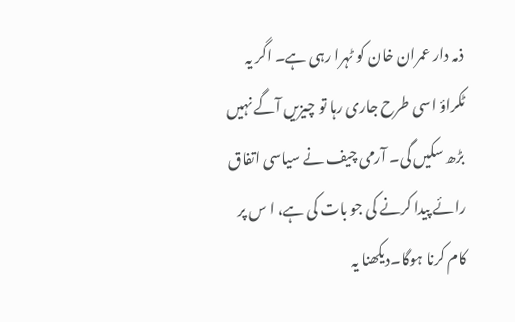ذمہ دار عمران خان کو ٹہرا رہی ہے۔ اگر یہ ٹکراؤ اسی طرح جاری رہا تو چیزیں آگے نہیں بڑھ سکیں گی۔ آرمی چیف نے سیاسی اتفاق رائے پیدا کرنے کی جو بات کی ہے، ا س پر کام کرنا ہوگا۔دیکھنا یہ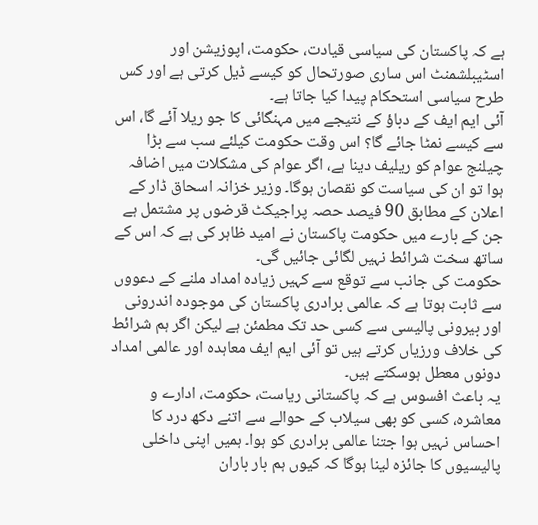ہے کہ پاکستان کی سیاسی قیادت، حکومت، اپوزیشن اور اسٹیبلشمنٹ اس ساری صورتحال کو کیسے ڈیل کرتی ہے اور کس طرح سیاسی استحکام پیدا کیا جاتا ہے۔
آئی ایم ایف کے دباؤ کے نتیجے میں مہنگائی کا جو ریلا آئے گا، اس سے کیسے نمٹا جائے گا؟ اس وقت حکومت کیلئے سب سے بڑا چیلنج عوام کو ریلیف دینا ہے، اگر عوام کی مشکلات میں اضافہ ہوا تو ان کی سیاست کو نقصان ہوگا۔ وزیر خزانہ اسحاق ڈار کے اعلان کے مطابق 90 فیصد حصہ پراجیکٹ قرضوں پر مشتمل ہے جن کے بارے میں حکومت پاکستان نے امید ظاہر کی ہے کہ اس کے ساتھ سخت شرائط نہیں لگائی جائیں گی۔
حکومت کی جانب سے توقع سے کہیں زیادہ امداد ملنے کے دعووں سے ثابت ہوتا ہے کہ عالمی برادری پاکستان کی موجودہ اندرونی اور بیرونی پالیسی سے کسی حد تک مطمئن ہے لیکن اگر ہم شرائط کی خلاف ورزیاں کرتے ہیں تو آئی ایم ایف معاہدہ اور عالمی امداد دونوں معطل ہوسکتے ہیں۔
یہ باعث افسوس ہے کہ پاکستانی ریاست، حکومت، ادارے و معاشرہ، کسی کو بھی سیلاب کے حوالے سے اتنے دکھ درد کا احساس نہیں ہوا جتنا عالمی برادری کو ہوا۔ ہمیں اپنی داخلی پالیسیوں کا جائزہ لینا ہوگا کہ کیوں ہم بار باران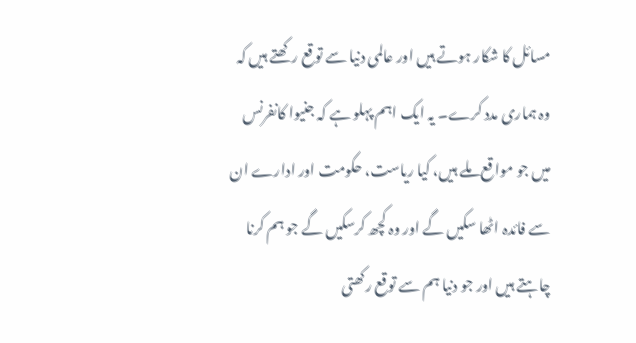مسائل کا شکار ہوتے ہیں اور عالمی دنیا سے توقع رکھتے ہیں کہ وہ ہماری مدد کرے۔ یہ ایک اہم پہلو ہے کہ جنیوا کانفرنس میں جو مواقع ملے ہیں، کیا ریاست، حکومت اور ادارے ان سے فائدہ اٹھا سکیں گے اور وہ کچھ کرسکیں گے جو ہم کرنا چاہتے ہیں اور جو دنیا ہم سے توقع رکھتی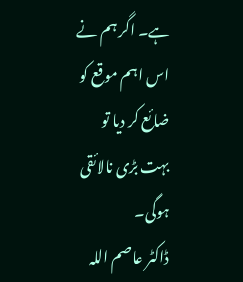ہے۔ اگر ہم نے اس اہم موقع کو ضائع کر دیا تو بہت بڑی نالائقی ہوگی۔
ڈاکٹر عاصم اللہ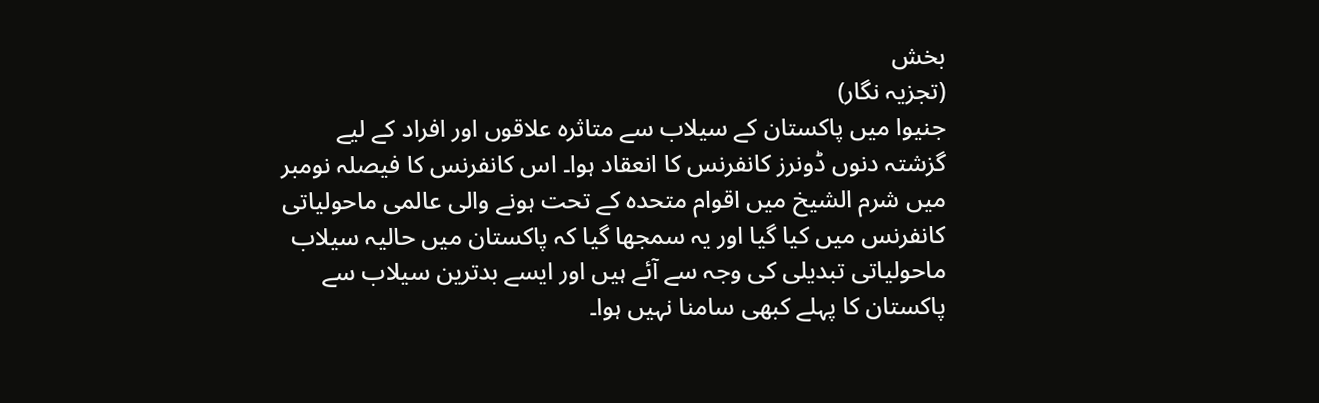بخش
(تجزیہ نگار)
جنیوا میں پاکستان کے سیلاب سے متاثرہ علاقوں اور افراد کے لیے گزشتہ دنوں ڈونرز کانفرنس کا انعقاد ہوا۔ اس کانفرنس کا فیصلہ نومبر میں شرم الشیخ میں اقوام متحدہ کے تحت ہونے والی عالمی ماحولیاتی کانفرنس میں کیا گیا اور یہ سمجھا گیا کہ پاکستان میں حالیہ سیلاب ماحولیاتی تبدیلی کی وجہ سے آئے ہیں اور ایسے بدترین سیلاب سے پاکستان کا پہلے کبھی سامنا نہیں ہوا۔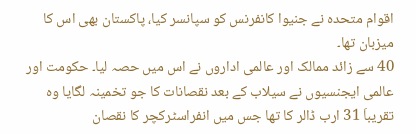اقوام متحدہ نے جنیوا کانفرنس کو سپانسر کیا، پاکستان بھی اس کا میزبان تھا۔
40 سے زائد ممالک اور عالمی اداروں نے اس میں حصہ لیا۔ حکومت اور عالمی ایجنسیوں نے سیلاب کے بعد نقصانات کا جو تخمینہ لگایا وہ تقریباَ 31 ارب ڈالر کا تھا جس میں انفراسٹرکچر کا نقصان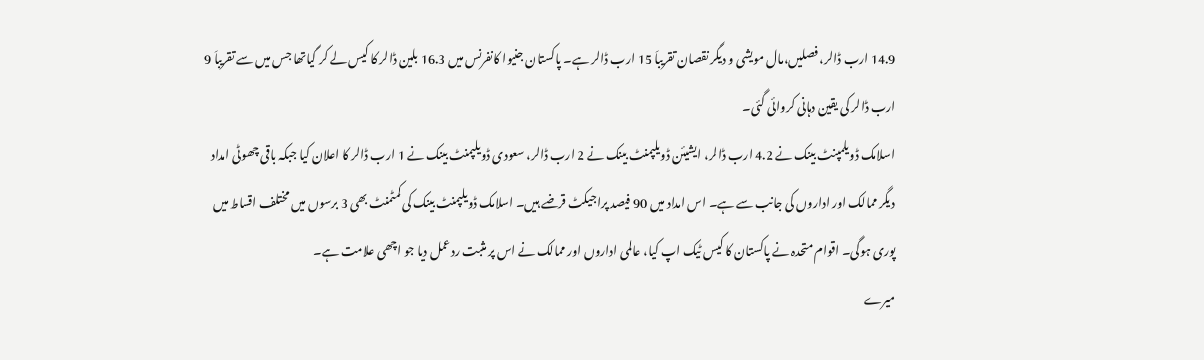14.9 ارب ڈالر، فصلیں،مال مویشی و دیگر نقصان تقریباَ 15 ارب ڈالر ہے۔ پاکستان جنیوا کانفرنس میں 16.3 بلین ڈالر کا کیس لے کر گیاتھا جس میں سے تقریباَ 9 ارب ڈالر کی یقین دہانی کروائی گئی۔
اسلامک ڈویلمپنٹ بینک نے 4.2 ارب ڈالر، ایشیئن ڈویلپمنٹ بینک نے 2 ارب ڈالر، سعودی ڈویلپمنٹ بینک نے 1 ارب ڈالر کا اعلان کیا جبکہ باقی چھوٹی امداد دیگر ممالک اور اداروں کی جانب سے ہے۔ اس امداد میں 90 فیصد پراجیکٹ قرضے ہیں۔ اسلامک ڈویلپمنٹ بینک کی کمٹمنٹ بھی 3 برسوں میں مختلف اقساط میں پوری ہوگی۔ اقوام متحدہ نے پاکستان کا کیس ٹیک اپ کیا، عالمی اداروں اور ممالک نے اس پر مثبت ردعمل دیا جو اچھی علامت ہے۔
میرے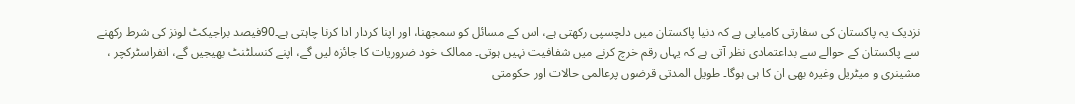نزدیک یہ پاکستان کی سفارتی کامیابی ہے کہ دنیا پاکستان میں دلچسپی رکھتی ہے، اس کے مسائل کو سمجھنا، اور اپنا کردار ادا کرنا چاہتی ہے۔90فیصد براجیکٹ لونز کی شرط رکھنے سے پاکستان کے حوالے سے بداعتمادی نظر آتی ہے کہ یہاں رقم خرچ کرنے میں شفافیت نہیں ہوتی۔ ممالک خود ضروریات کا جائزہ لیں گے، اپنے کنسلٹنٹ بھیجیں گے، انفراسٹرکچر ، مشینری و میٹریل وغیرہ بھی ان کا ہی ہوگا۔ طویل المدتی قرضوں پرعالمی حالات اور حکومتی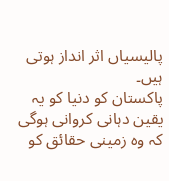پالیسیاں اثر انداز ہوتی ہیں۔
پاکستان کو دنیا کو یہ یقین دہانی کروانی ہوگی کہ وہ زمینی حقائق کو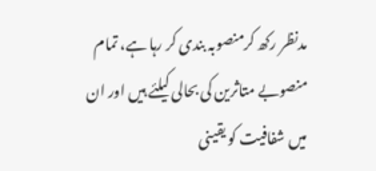مدنظر رکھ کرمنصوبہ بندی کر رہا ہے، تمام منصوبے متاثرین کی بحالی کیلئے ہیں اور ان میں شفافیت کو یقینی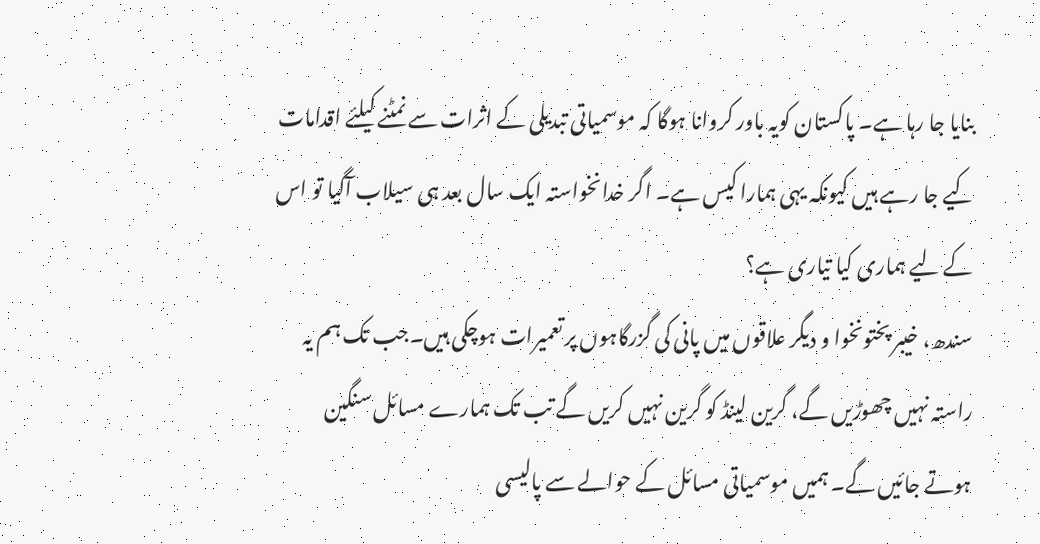بنایا جا رہا ہے۔ پاکستان کویہ باور کروانا ہوگا کہ موسمیاتی تبدیلی کے اثرات سے نمٹنے کیلئے اقدامات کیے جا رہے ہیں کیونکہ یہی ہمارا کیس ہے۔ اگر خدانخواستہ ایک سال بعد ہی سیلاب آگیا تو اس کے لیے ہماری کیا تیاری ہے؟
سندھ، خیبر پختونخوا و دیگر علاقوں میں پانی کی گزرگاہوں پر تعمیرات ہوچکی ہیں۔جب تک ہم یہ راستہ نہیں چھوڑیں گے، گرین لینڈ کو گرین نہیں کریں گے تب تک ہمارے مسائل سنگین ہوتے جائیں گے۔ ہمیں موسمیاتی مسائل کے حوالے سے پالیسی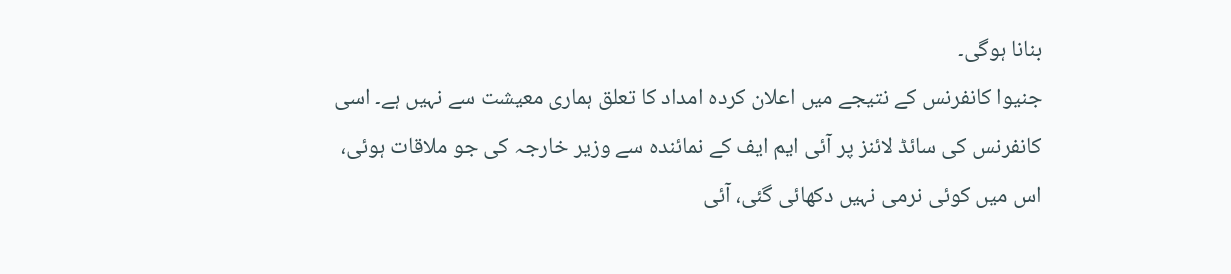بنانا ہوگی۔
جنیوا کانفرنس کے نتیجے میں اعلان کردہ امداد کا تعلق ہماری معیشت سے نہیں ہے۔ اسی کانفرنس کی سائڈ لائنز پر آئی ایم ایف کے نمائندہ سے وزیر خارجہ کی جو ملاقات ہوئی، اس میں کوئی نرمی نہیں دکھائی گئی، آئی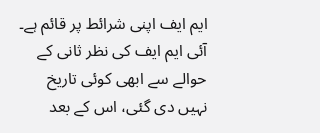ایم ایف اپنی شرائط پر قائم ہے۔
آئی ایم ایف کی نظر ثانی کے حوالے سے ابھی کوئی تاریخ نہیں دی گئی، اس کے بعد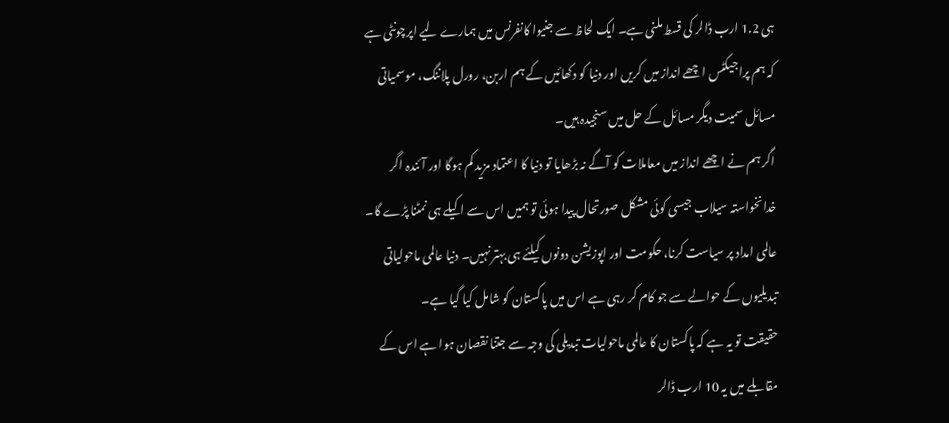ہی 1.2 ارب ڈالر کی قسط ملنی ہے۔ ایک لحاظ سے جنیوا کانفرنس میں ہمارے لیے اپرچونٹی ہے کہ ہم پراجیکٹس اچھے انداز میں کریں اور دنیا کو دکھائیں کے ہم اربن، رورل پلاننگ، موسمیاتی مسائل سمیت دیگر مسائل کے حل میں سنجیدہ ہیں۔
اگر ہم نے اچھے انداز میں معاملات کو آگے نہ بڑھایا تو دنیا کا اعتماد مزید کم ہوگا اور آئندہ اگر خدانخواستہ سیلاب جیسی کوئی مشکل صورتحال پیدا ہوئی تو ہمیں اس سے اکیلے ہی نمٹنا پڑے گا۔
عالمی امداد پر سیاست کرنا، حکومت اور اپوزیشن دونوں کیلئے ہی بہتر نہیں۔ دنیا عالمی ماحولیاتی تبدیلیوں کے حوالے سے جو کام کر رہی ہے اس میں پاکستان کو شامل کیا گیا ہے۔
حقیقت تو یہ ہے کہ پاکستان کا عالمی ماحولیات تبدیلی کی وجہ سے جتنا نقصان ہوا ہے اس کے مقابلے میں یہ 10 ارب ڈالر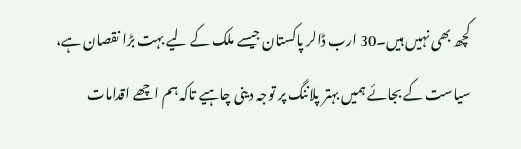کچھ بھی نہیں ہیں۔30 ارب ڈالر پاکستان جیسے ملک کے لیے بہت بڑا نقصان ہے، سیاست کے بجائے ہمیں بہتر پلاننگ پر توجہ دینی چاہیے تاکہ ہم اچھے اقدامات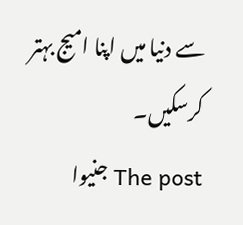سے دنیا میں اپنا امیج بہتر کرسکیں۔
The post جنیوا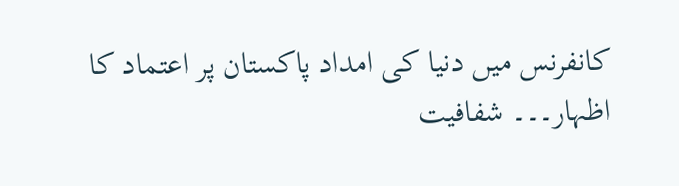کانفرنس میں دنیا کی امداد پاکستان پر اعتماد کا اظہار۔۔۔ شفافیت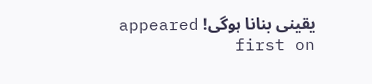یقینی بنانا ہوگی! appeared first on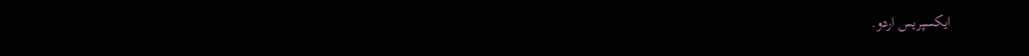ایکسپریس اردو.